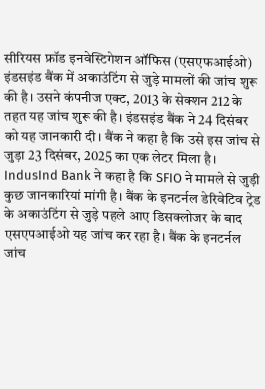सीरियस फ्रॉड इनवेस्टिगेशन ऑफिस (एसएफआईओ) इंडसइंड बैंक में अकाउंटिंग से जुड़े मामलों की जांच शुरू की है। उसने कंपनीज एक्ट, 2013 के सेक्शन 212 के तहत यह जांच शुरू की है। इंडसइंड बैंक ने 24 दिसंबर को यह जानकारी दी। बैंक ने कहा है कि उसे इस जांच से जुड़ा 23 दिसंबर, 2025 का एक लेटर मिला है।
IndusInd Bank ने कहा है कि SFIO ने मामले से जुड़ी कुछ जानकारियां मांगी है। बैंक के इनटर्नल डेरिवेटिव ट्रेड के अकाउंटिंग से जुड़े पहले आए डिसक्लोजर के बाद एसएपआईओ यह जांच कर रहा है। बैंक के इनटर्नल जांच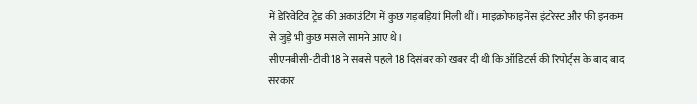में डेरिवेटिव ट्रेड की अकाउंटिंग में कुछ गड़बड़ियां मिली थीं। माइक्रोफाइनेंस इंटरेस्ट और फी इनकम से जुड़े भी कुछ मसले सामने आए थे।
सीएनबीसी-टीवी18 ने सबसे पहले 18 दिसंबर को खबर दी थी कि ऑडिटर्स की रिपोर्ट्स के बाद बाद सरकार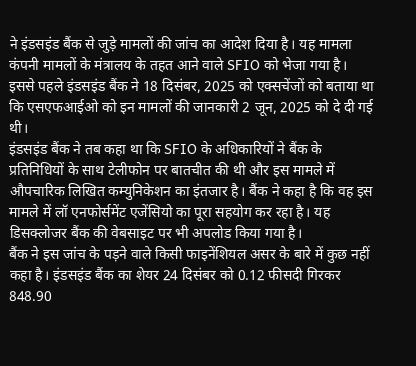ने इंडसइंड बैंक से जुड़े मामलों की जांच का आदेश दिया है। यह मामला कंपनी मामलों के मंत्रालय के तहत आने वाले SFIO को भेजा गया है। इससे पहले इंडसइंड बैंक ने 18 दिसंबर, 2025 को एक्सचेंजों को बताया था कि एसएफआईओ को इन मामलों की जानकारी 2 जून, 2025 को दे दी गई थी।
इंडसइंड बैंक ने तब कहा था कि SFIO के अधिकारियों ने बैंक के प्रतिनिधियों के साथ टेलीफोन पर बातचीत की थी और इस मामले में औपचारिक लिखित कम्युनिकेशन का इंतजार है। बैंक ने कहा है कि वह इस मामले में लॉ एनफोर्समेंट एजेंसियो का पूरा सहयोग कर रहा है। यह डिसक्लोजर बैंक की वेबसाइट पर भी अपलोड किया गया है।
बैंक ने इस जांच के पड़ने वाले किसी फाइनेंशियल असर के बारे में कुछ नहीं कहा है। इंडसइंड बैंक का शेयर 24 दिसंबर को 0.12 फीसदी गिरकर 848.90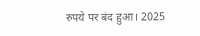रुपये पर बंद हुआ। 2025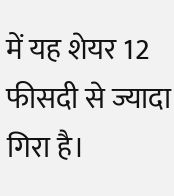में यह शेयर 12 फीसदी से ज्यादा गिरा है।